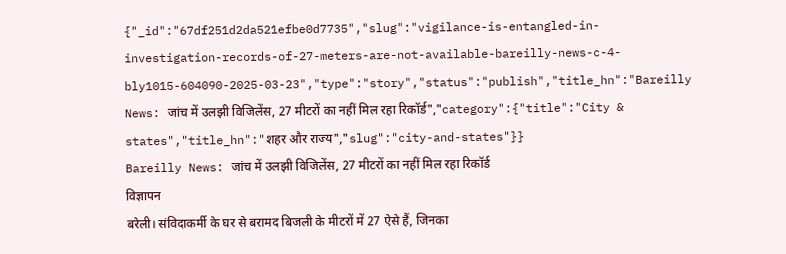{"_id":"67df251d2da521efbe0d7735","slug":"vigilance-is-entangled-in-investigation-records-of-27-meters-are-not-available-bareilly-news-c-4-bly1015-604090-2025-03-23","type":"story","status":"publish","title_hn":"Bareilly News: जांच में उलझी विजिलेंस, 27 मीटरों का नहीं मिल रहा रिकॉर्ड","category":{"title":"City & states","title_hn":"शहर और राज्य","slug":"city-and-states"}}
Bareilly News: जांच में उलझी विजिलेंस, 27 मीटरों का नहीं मिल रहा रिकॉर्ड
विज्ञापन
बरेली। संविदाकर्मी के घर से बरामद बिजली के मीटरों में 27 ऐसे हैं, जिनका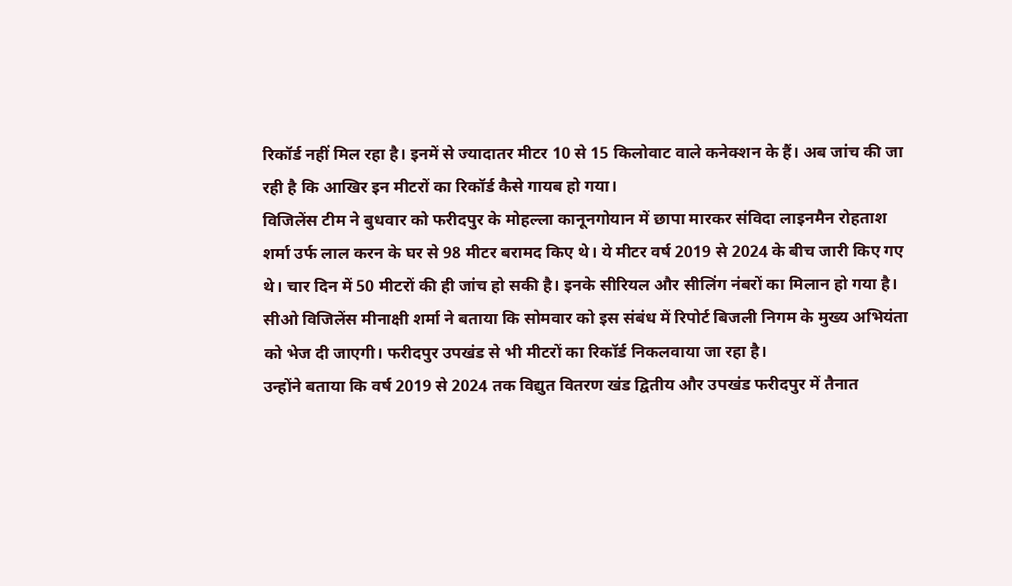रिकॉर्ड नहीं मिल रहा है। इनमें से ज्यादातर मीटर 10 से 15 किलोवाट वाले कनेक्शन के हैं। अब जांच की जा रही है कि आखिर इन मीटरों का रिकॉर्ड कैसे गायब हो गया।
विजिलेंस टीम ने बुधवार को फरीदपुर के मोहल्ला कानूनगोयान में छापा मारकर संविदा लाइनमैन रोहताश शर्मा उर्फ लाल करन के घर से 98 मीटर बरामद किए थे। ये मीटर वर्ष 2019 से 2024 के बीच जारी किए गए थे। चार दिन में 50 मीटरों की ही जांच हो सकी है। इनके सीरियल और सीलिंग नंबरों का मिलान हो गया है। सीओ विजिलेंस मीनाक्षी शर्मा ने बताया कि सोमवार को इस संबंध में रिपोर्ट बिजली निगम के मुख्य अभियंता को भेज दी जाएगी। फरीदपुर उपखंड से भी मीटरों का रिकॉर्ड निकलवाया जा रहा है।
उन्होंने बताया कि वर्ष 2019 से 2024 तक विद्युत वितरण खंड द्वितीय और उपखंड फरीदपुर में तैनात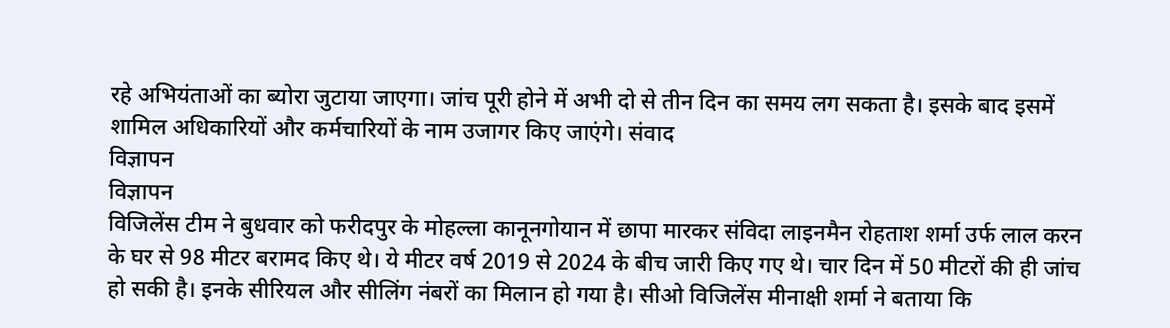रहे अभियंताओं का ब्योरा जुटाया जाएगा। जांच पूरी होने में अभी दो से तीन दिन का समय लग सकता है। इसके बाद इसमें शामिल अधिकारियों और कर्मचारियों के नाम उजागर किए जाएंगे। संवाद
विज्ञापन
विज्ञापन
विजिलेंस टीम ने बुधवार को फरीदपुर के मोहल्ला कानूनगोयान में छापा मारकर संविदा लाइनमैन रोहताश शर्मा उर्फ लाल करन के घर से 98 मीटर बरामद किए थे। ये मीटर वर्ष 2019 से 2024 के बीच जारी किए गए थे। चार दिन में 50 मीटरों की ही जांच हो सकी है। इनके सीरियल और सीलिंग नंबरों का मिलान हो गया है। सीओ विजिलेंस मीनाक्षी शर्मा ने बताया कि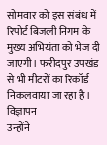सोमवार को इस संबंध में रिपोर्ट बिजली निगम के मुख्य अभियंता को भेज दी जाएगी। फरीदपुर उपखंड से भी मीटरों का रिकॉर्ड निकलवाया जा रहा है।
विज्ञापन
उन्होंने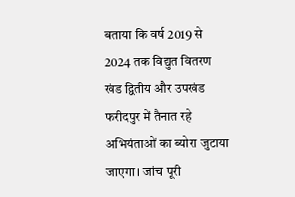बताया कि वर्ष 2019 से 2024 तक विद्युत वितरण खंड द्वितीय और उपखंड फरीदपुर में तैनात रहे अभियंताओं का ब्योरा जुटाया जाएगा। जांच पूरी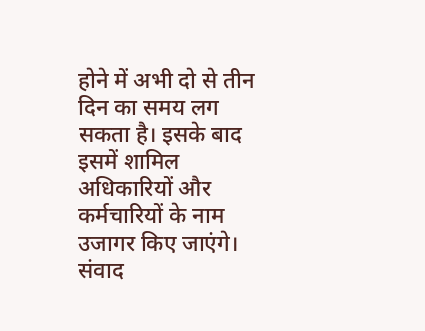होने में अभी दो से तीन दिन का समय लग सकता है। इसके बाद इसमें शामिल अधिकारियों और कर्मचारियों के नाम उजागर किए जाएंगे। संवाद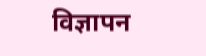विज्ञापन